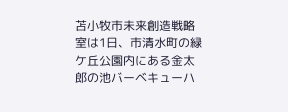苫小牧市未来創造戦略室は1日、市清水町の緑ケ丘公園内にある金太郎の池バーベキューハ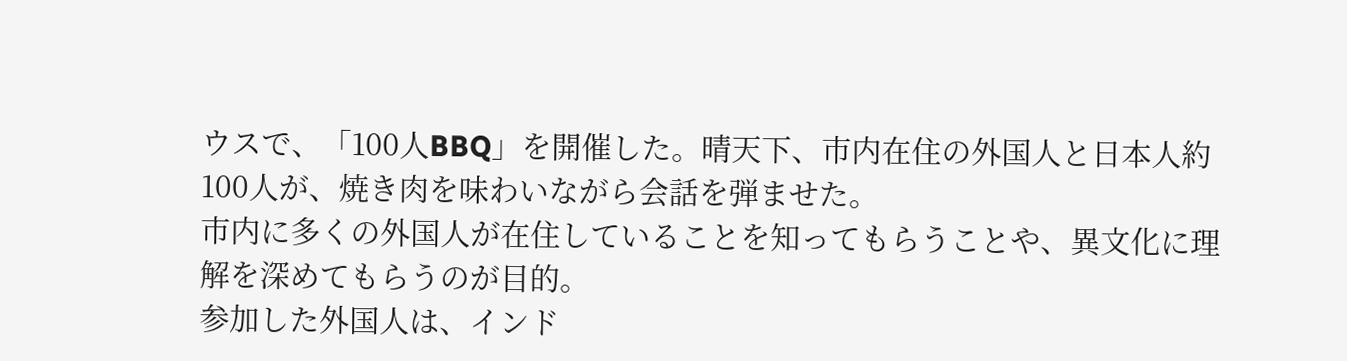ウスで、「100人BBQ」を開催した。晴天下、市内在住の外国人と日本人約100人が、焼き肉を味わいながら会話を弾ませた。
市内に多くの外国人が在住していることを知ってもらうことや、異文化に理解を深めてもらうのが目的。
参加した外国人は、インド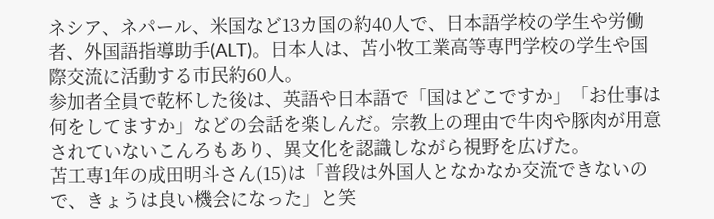ネシア、ネパール、米国など13カ国の約40人で、日本語学校の学生や労働者、外国語指導助手(ALT)。日本人は、苫小牧工業高等専門学校の学生や国際交流に活動する市民約60人。
参加者全員で乾杯した後は、英語や日本語で「国はどこですか」「お仕事は何をしてますか」などの会話を楽しんだ。宗教上の理由で牛肉や豚肉が用意されていないこんろもあり、異文化を認識しながら視野を広げた。
苫工専1年の成田明斗さん(15)は「普段は外国人となかなか交流できないので、きょうは良い機会になった」と笑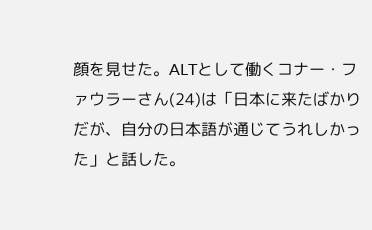顔を見せた。ALTとして働くコナー・ファウラーさん(24)は「日本に来たばかりだが、自分の日本語が通じてうれしかった」と話した。